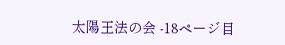太陽王法の会 -18ページ目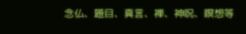念仏、題目、真言、禅、神呪、瞑想等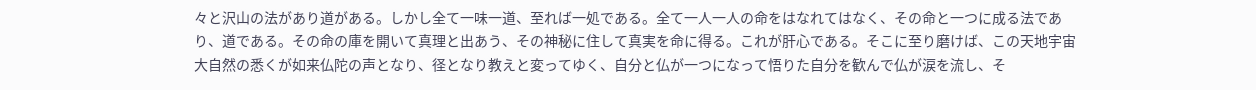々と沢山の法があり道がある。しかし全て一味一道、至れば一処である。全て一人一人の命をはなれてはなく、その命と一つに成る法であり、道である。その命の庫を開いて真理と出あう、その神秘に住して真実を命に得る。これが肝心である。そこに至り磨けば、この天地宇宙大自然の悉くが如来仏陀の声となり、径となり教えと変ってゆく、自分と仏が一つになって悟りた自分を歓んで仏が涙を流し、そ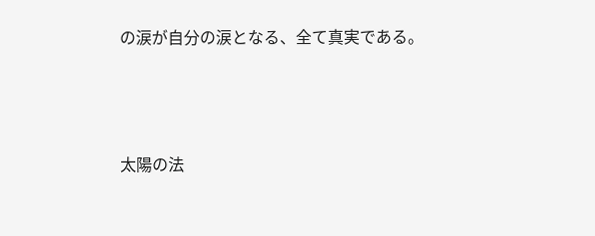の涙が自分の涙となる、全て真実である。



太陽の法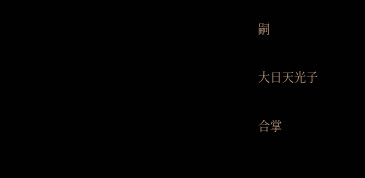嗣

大日天光子

合掌